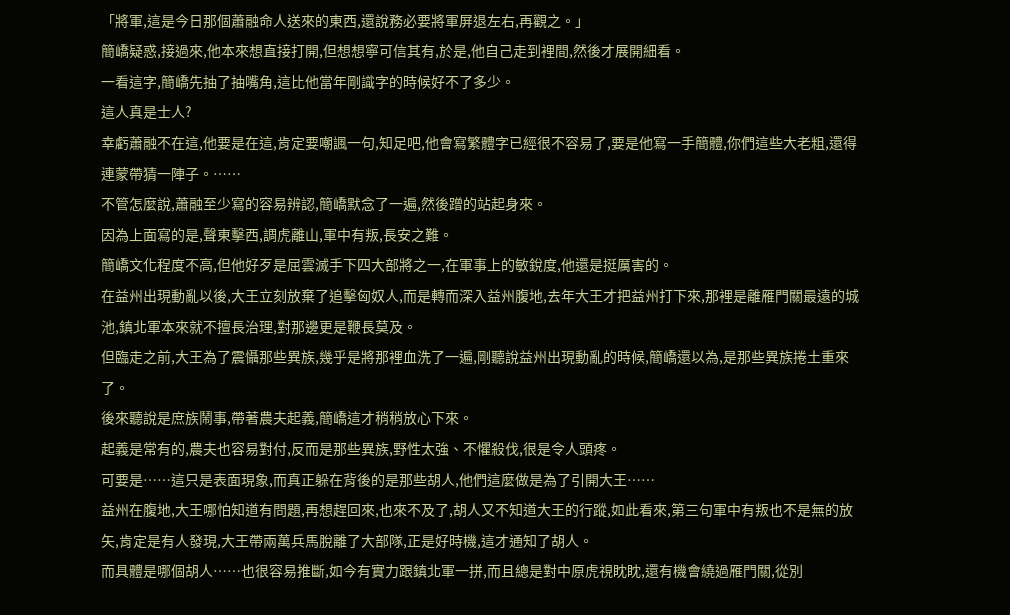「將軍,這是今日那個蕭融命人送來的東西,還說務必要將軍屏退左右,再觀之。」
簡嶠疑惑,接過來,他本來想直接打開,但想想寧可信其有,於是,他自己走到裡間,然後才展開細看。
一看這字,簡嶠先抽了抽嘴角,這比他當年剛識字的時候好不了多少。
這人真是士人?
幸虧蕭融不在這,他要是在這,肯定要嘲諷一句,知足吧,他會寫繁體字已經很不容易了,要是他寫一手簡體,你們這些大老粗,還得連蒙帶猜一陣子。……
不管怎麼說,蕭融至少寫的容易辨認,簡嶠默念了一遍,然後蹭的站起身來。
因為上面寫的是,聲東擊西,調虎離山,軍中有叛,長安之難。
簡嶠文化程度不高,但他好歹是屈雲滅手下四大部將之一,在軍事上的敏銳度,他還是挺厲害的。
在益州出現動亂以後,大王立刻放棄了追擊匈奴人,而是轉而深入益州腹地,去年大王才把益州打下來,那裡是離雁門關最遠的城池,鎮北軍本來就不擅長治理,對那邊更是鞭長莫及。
但臨走之前,大王為了震懾那些異族,幾乎是將那裡血洗了一遍,剛聽說益州出現動亂的時候,簡嶠還以為,是那些異族捲土重來了。
後來聽說是庶族鬧事,帶著農夫起義,簡嶠這才稍稍放心下來。
起義是常有的,農夫也容易對付,反而是那些異族,野性太強、不懼殺伐,很是令人頭疼。
可要是……這只是表面現象,而真正躲在背後的是那些胡人,他們這麼做是為了引開大王……
益州在腹地,大王哪怕知道有問題,再想趕回來,也來不及了,胡人又不知道大王的行蹤,如此看來,第三句軍中有叛也不是無的放矢,肯定是有人發現,大王帶兩萬兵馬脫離了大部隊,正是好時機,這才通知了胡人。
而具體是哪個胡人……也很容易推斷,如今有實力跟鎮北軍一拼,而且總是對中原虎視眈眈,還有機會繞過雁門關,從別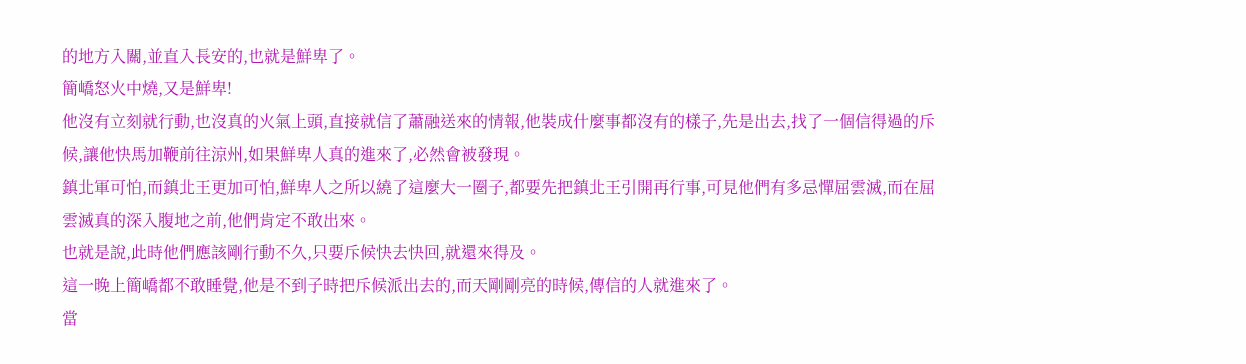的地方入關,並直入長安的,也就是鮮卑了。
簡嶠怒火中燒,又是鮮卑!
他沒有立刻就行動,也沒真的火氣上頭,直接就信了蕭融送來的情報,他裝成什麼事都沒有的樣子,先是出去,找了一個信得過的斥候,讓他快馬加鞭前往涼州,如果鮮卑人真的進來了,必然會被發現。
鎮北軍可怕,而鎮北王更加可怕,鮮卑人之所以繞了這麼大一圈子,都要先把鎮北王引開再行事,可見他們有多忌憚屈雲滅,而在屈雲滅真的深入腹地之前,他們肯定不敢出來。
也就是說,此時他們應該剛行動不久,只要斥候快去快回,就還來得及。
這一晚上簡嶠都不敢睡覺,他是不到子時把斥候派出去的,而天剛剛亮的時候,傳信的人就進來了。
當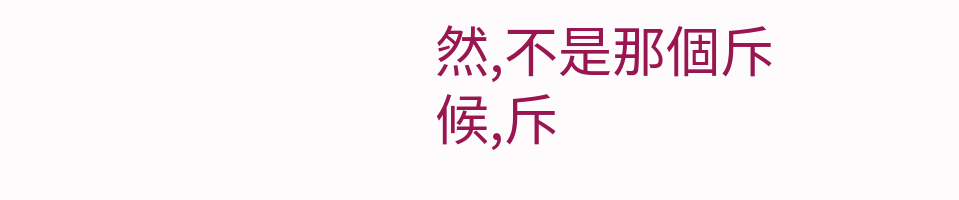然,不是那個斥候,斥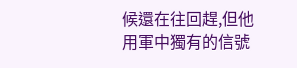候還在往回趕,但他用軍中獨有的信號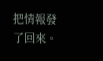把情報發了回來。